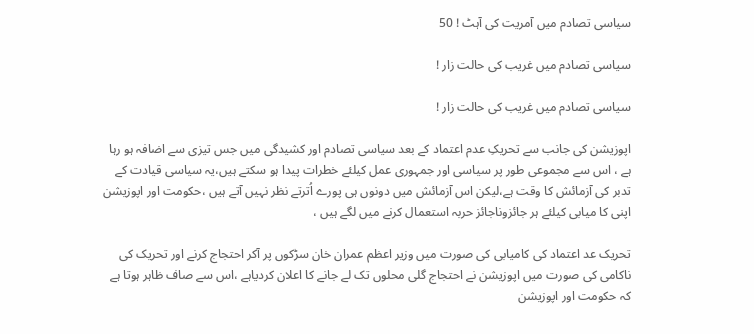سیاسی تصادم میں آمریت کی آہٹ ! 50

سیاسی تصادم میں غریب کی حالت زار !

سیاسی تصادم میں غریب کی حالت زار !

اپوزیشن کی جانب سے تحریکِ عدم اعتماد کے بعد سیاسی تصادم اور کشیدگی میں جس تیزی سے اضافہ ہو رہا ہے ، اس سے مجموعی طور پر سیاسی اور جمہوری عمل کیلئے خطرات پیدا ہو سکتے ہیں،یہ سیاسی قیادت کے تدبر کی آزمائش کا وقت ہے،لیکن اس آزمائش میں دونوں ہی پورے اُترتے نظر نہیں آتے ہیں ،حکومت اور اپوزیشن اپنی کا میابی کیلئے ہر جائزوناجائز حربہ استعمال کرنے میں لگے ہیں ،

تحریک عد اعتماد کی کامیابی کی صورت میں وزیر اعظم عمران خان سڑکوں پر آکر احتجاج کرنے اور تحریک کی ناکامی کی صورت میں اپوزیشن نے احتجاج گلی محلوں تک لے جانے کا اعلان کردیاہے ،اس سے صاف ظاہر ہوتا ہے کہ حکومت اور اپوزیشن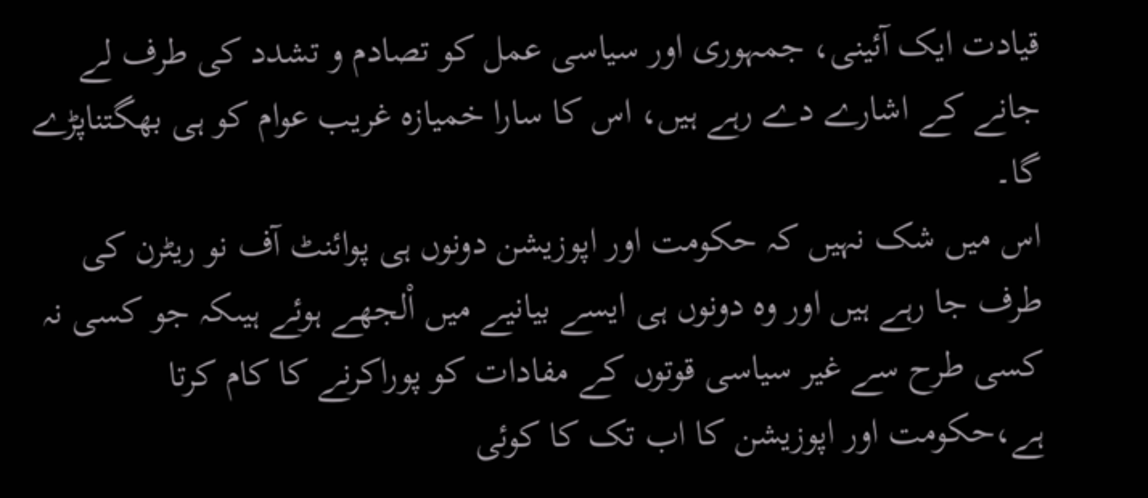قیادت ایک آئینی، جمہوری اور سیاسی عمل کو تصادم و تشدد کی طرف لے جانے کے اشارے دے رہے ہیں، اس کا سارا خمیازہ غریب عوام کو ہی بھگتناپڑے گا۔
اس میں شک نہیں کہ حکومت اور اپوزیشن دونوں ہی پوائنٹ آف نو ریٹرن کی طرف جا رہے ہیں اور وہ دونوں ہی ایسے بیانیے میں اْلجھے ہوئے ہیںکہ جو کسی نہ کسی طرح سے غیر سیاسی قوتوں کے مفادات کو پوراکرنے کا کام کرتا ہے،حکومت اور اپوزیشن کا اب تک کا کوئی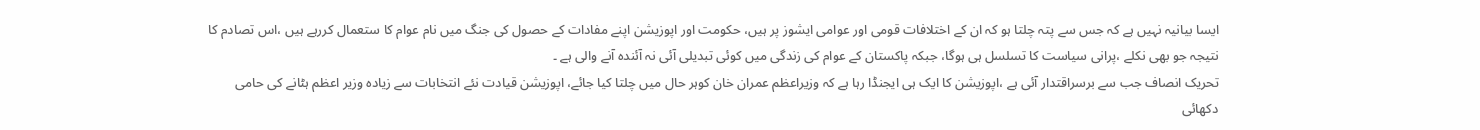ایسا بیانیہ نہیں ہے کہ جس سے پتہ چلتا ہو کہ ان کے اختلافات قومی اور عوامی ایشوز پر ہیں، حکومت اور اپوزیشن اپنے مفادات کے حصول کی جنگ میں نام عوام کا ستعمال کررہے ہیں ،اس تصادم کا نتیجہ جو بھی نکلے ،پرانی سیاست کا تسلسل ہی ہوگا، جبکہ پاکستان کے عوام کی زندگی میں کوئی تبدیلی آئی نہ آئندہ آنے والی ہے ۔
تحریک انصاف جب سے برسراقتدار آئی ہے ،اپوزیشن کا ایک ہی ایجنڈا رہا ہے کہ وزیراعظم عمران خان کوہر حال میں چلتا کیا جائے، اپوزیشن قیادت نئے انتخابات سے زیادہ وزیر اعظم ہٹانے کی حامی دکھائی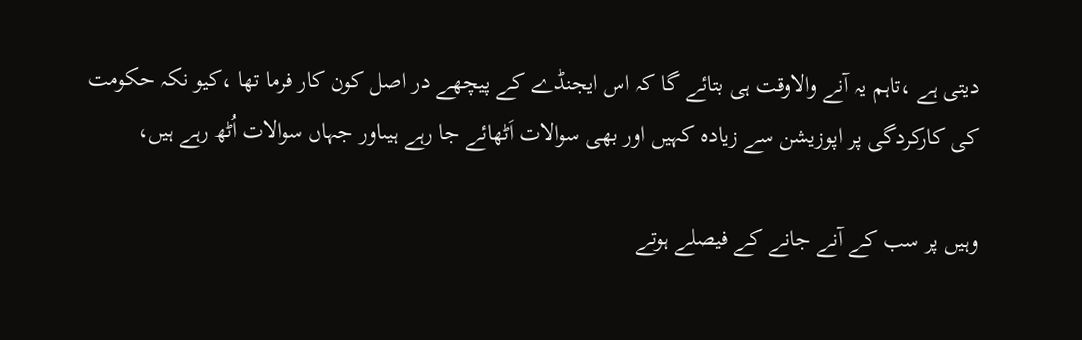دیتی ہے ،تاہم یہ آنے والاوقت ہی بتائے گا کہ اس ایجنڈے کے پیچھے در اصل کون کار فرما تھا ،کیو نکہ حکومت کی کارکردگی پر اپوزیشن سے زیادہ کہیں اور بھی سوالات اَٹھائے جا رہے ہیںاور جہاں سوالات اُٹھ رہے ہیں،

وہیں پر سب کے آنے جانے کے فیصلے ہوتے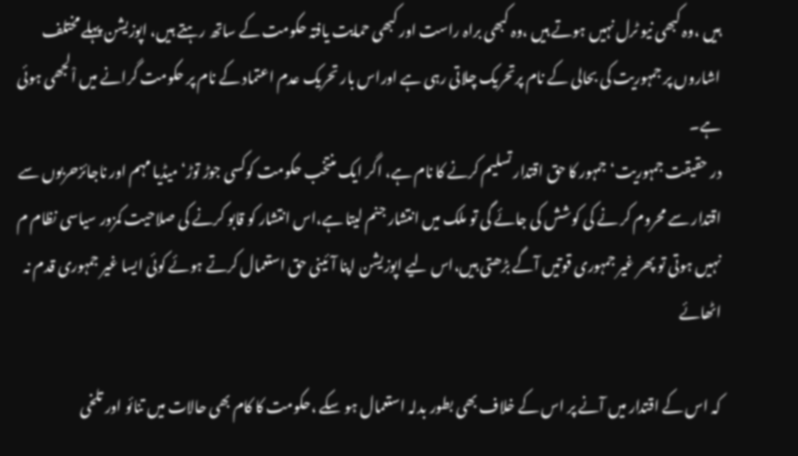ہیں ،وہ کبھی نیو ٹرل نہیں ہوتے ہیں ،وہ کبھی براہ راست اور کبھی حمایت یافتہ حکومت کے ساتھ رہتے ہیں، اپوزیشن پہلے مختلف اشاروں پر جمہوریت کی بحالی کے نام پرتحریک چلاتی رہی ہے اوراس بار تحریک عدم اعتماد کے نام پر حکومت گرانے میں اْلجھی ہوئی ہے۔
در حقیقت جمہوریت‘ جمہور کا حق اقتدار تسلیم کرنے کا نام ہے، اگر ایک منتخب حکومت کوکسی جوڑ توڑ‘ میڈیا مہم اور ناجائزحربوں سے اقتدار سے محروم کر نے کی کوشش کی جائے گی تو ملک میں انتشار جنم لیتا ہے،اس انتشار کو قابو کرنے کی صلاحیت کمزور سیاسی نظام م نہیں ہوتی تو پھر غیر جمہوری قوتیں آگے بڑھتی ہیں،اس لیے اپوزیشن اپنا آئینی حق استعمال کرتے ہوئے کوئی ایسا غیر جمہوری قدم نہ اٹھائے

کہ اس کے اقتدار میں آنے پر اس کے خلاف بھی بطور بدلہ استعمال ہو سکے ،حکومت کا کام بھی حالات میں تنائو اور تلخی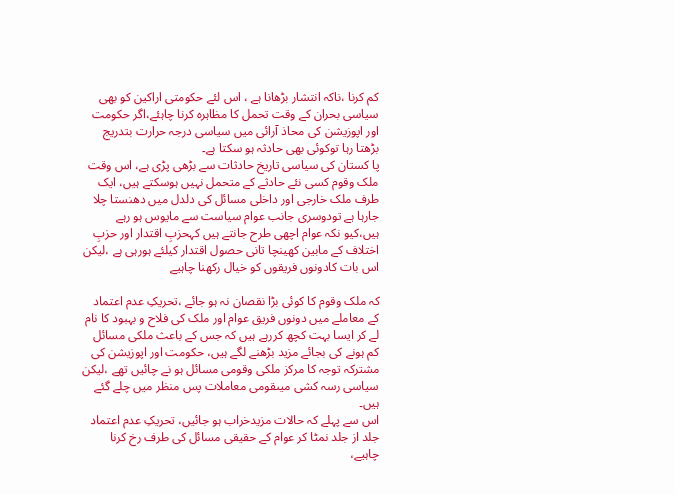کم کرنا ،ناکہ انتشار بڑھانا ہے ، اس لئے حکومتی اراکین کو بھی سیاسی بحران کے وقت تحمل کا مظاہرہ کرنا چاہئے،اگر حکومت اور اپوزیشن کی محاذ آرائی میں سیاسی درجہ حرارت بتدریج بڑھتا رہا توکوئی بھی حادثہ ہو سکتا ہے۔
پا کستان کی سیاسی تاریخ حادثات سے بڑھی پڑی ہے، اس وقت ملک وقوم کسی نئے حادثے کے متحمل نہیں ہوسکتے ہیں، ایک طرف ملک خارجی اور داخلی مسائل کی دلدل میں دھنستا چلا جارہا ہے تودوسری جانب عوام سیاست سے مایوس ہو رہے ہیں،کیو نکہ عوام اچھی طرح جانتے ہیں کہحزبِ اقتدار اور حزبِ اختلاف کے مابین کھینچا تانی حصول اقتدار کیلئے ہورہی ہے ،لیکن اس بات کادونوں فریقوں کو خیال رکھنا چاہیے

کہ ملک وقوم کا کوئی بڑا نقصان نہ ہو جائے ،تحریکِ عدم اعتماد کے معاملے میں دونوں فریق عوام اور ملک کی فلاح و بہبود کا نام لے کر ایسا بہت کچھ کررہے ہیں کہ جس کے باعث ملکی مسائل کم ہونے کی بجائے مزید بڑھنے لگے ہیں، حکومت اور اپوزیشن کی مشترکہ توجہ کا مرکز ملکی وقومی مسائل ہو نے چائیں تھے ،لیکن سیاسی رسہ کشی میںقومی معاملات پس منظر میں چلے گئے ہیں۔
اس سے پہلے کہ حالات مزیدخراب ہو جائیں، تحریکِ عدم اعتماد جلد از جلد نمٹا کر عوام کے حقیقی مسائل کی طرف رخ کرنا چاہیے،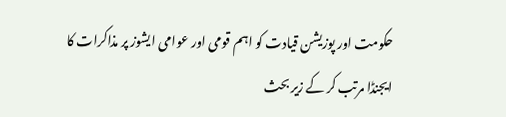حکومت اور پوزیشن قیادت کو اہم قومی اور عوامی ایشوز پر مذاکرات کا ایجنڈا مرتب کر کے زیر بحث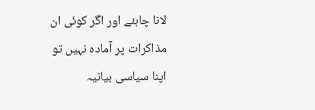لانا چاہئے اور اگر کوئی ان مذاکرات پر آمادہ نہیں تو اپنا سیاسی بیانیہ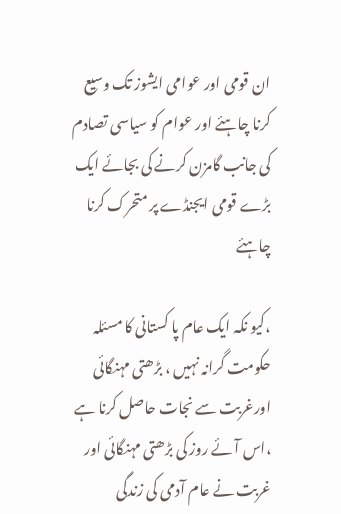ان قومی اور عوامی ایشوز تک وسیع کرنا چاہئے اور عوام کو سیاسی تصادم کی جانب گامزن کرنے کی بجائے ایک بڑے قومی ایجنڈے پر متحرک کرنا چاہئے

،کیو نکہ ایک عام پا کستانی کا مسئلہ حکومت گرانہ نہیں ، بڑھتی مہنگائی اورغربت سے نجات حاصل کرنا ہے ،اس آئے روز کی بڑھتی مہنگائی اور غربت نے عام آدمی کی زندگی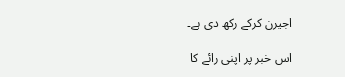اجیرن کرکے رکھ دی ہے۔

اس خبر پر اپنی رائے کا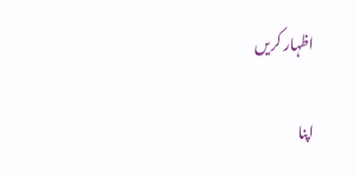اظہار کریں

اپنا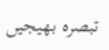تبصرہ بھیجیں